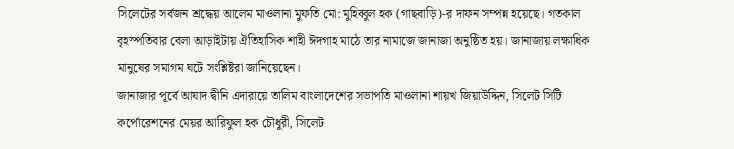সিলেটের সর্বজন শ্রদ্ধেয় আলেম মাওলানা মুফতি মো: মুহিব্বুল হক (গাছবাড়ি)-র দাফন সম্পন্ন হয়েছে। গতকাল বৃহস্পতিবার বেলা আড়াইটায় ঐতিহাসিক শাহী ঈদগাহ মাঠে তার নামাজে জানাজা অনুষ্ঠিত হয়। জানাজায় লক্ষাধিক মানুষের সমাগম ঘটে সংশ্লিষ্টরা জানিয়েছেন।
জানাজার পূর্বে আযাদ দ্বীনি এদারায়ে তালিম বাংলাদেশের সভাপতি মাওলানা শায়খ জিয়াউদ্দিন, সিলেট সিটি কর্পোরেশনের মেয়র আরিফুল হক চৌধুরী, সিলেট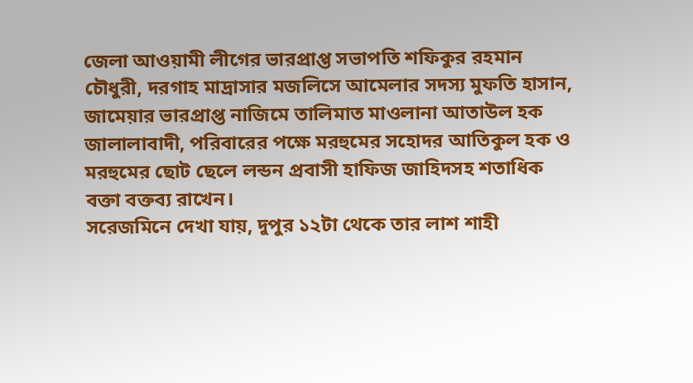জেলা আওয়ামী লীগের ভারপ্রাপ্ত সভাপতি শফিকুর রহমান চৌধুরী, দরগাহ মাদ্রাসার মজলিসে আমেলার সদস্য মুফতি হাসান, জামেয়ার ভারপ্রাপ্ত নাজিমে তালিমাত মাওলানা আতাউল হক জালালাবাদী, পরিবারের পক্ষে মরহুমের সহোদর আতিকুল হক ও মরহুমের ছোট ছেলে লন্ডন প্রবাসী হাফিজ জাহিদসহ শতাধিক বক্তা বক্তব্য রাখেন।
সরেজমিনে দেখা যায়, দুপুর ১২টা থেকে তার লাশ শাহী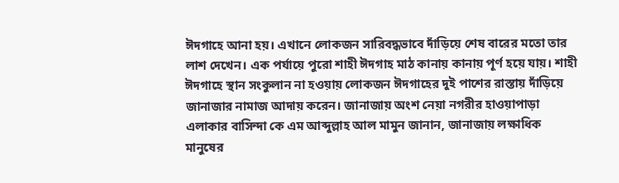ঈদগাহে আনা হয়। এখানে লোকজন সারিবদ্ধভাবে দাঁড়িয়ে শেষ বারের মতো তার লাশ দেখেন। এক পর্যায়ে পুরো শাহী ঈদগাহ মাঠ কানায় কানায় পূর্ণ হয়ে যায়। শাহী ঈদগাহে স্থান সংকুলান না হওয়ায় লোকজন ঈদগাহের দুই পাশের রাস্তায় দাঁড়িয়ে জানাজার নামাজ আদায় করেন। জানাজায় অংশ নেয়া নগরীর হাওয়াপাড়া এলাকার বাসিন্দা কে এম আব্দুল্লাহ আল মামুন জানান, জানাজায় লক্ষাধিক মানুষের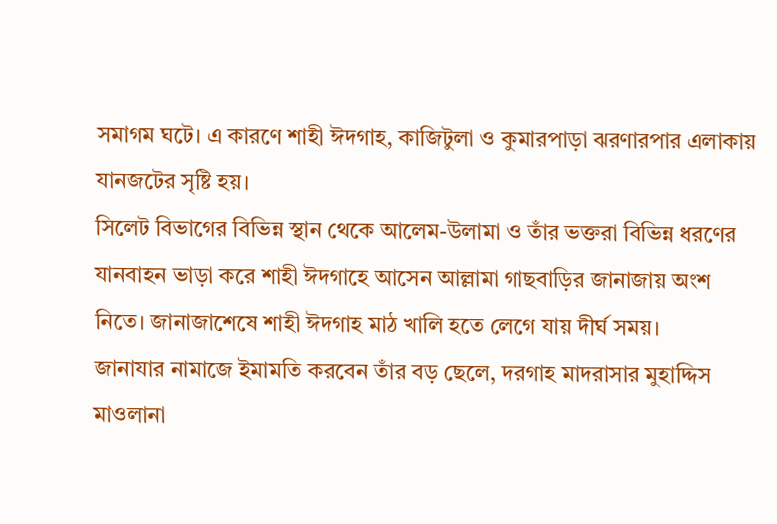সমাগম ঘটে। এ কারণে শাহী ঈদগাহ, কাজিটুলা ও কুমারপাড়া ঝরণারপার এলাকায় যানজটের সৃষ্টি হয়।
সিলেট বিভাগের বিভিন্ন স্থান থেকে আলেম-উলামা ও তাঁর ভক্তরা বিভিন্ন ধরণের যানবাহন ভাড়া করে শাহী ঈদগাহে আসেন আল্লামা গাছবাড়ির জানাজায় অংশ নিতে। জানাজাশেষে শাহী ঈদগাহ মাঠ খালি হতে লেগে যায় দীর্ঘ সময়।
জানাযার নামাজে ইমামতি করবেন তাঁর বড় ছেলে, দরগাহ মাদরাসার মুহাদ্দিস মাওলানা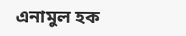এনামুল হক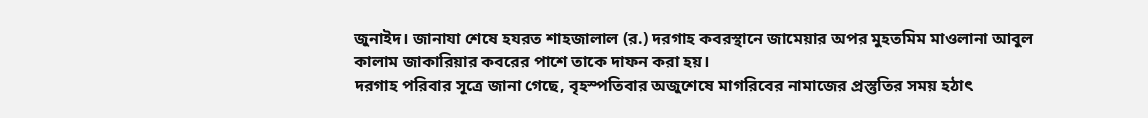জুনাইদ। জানাযা শেষে হযরত শাহজালাল (র.) দরগাহ কবরস্থানে জামেয়ার অপর মুহতমিম মাওলানা আবুল কালাম জাকারিয়ার কবরের পাশে তাকে দাফন করা হয়।
দরগাহ পরিবার সূত্রে জানা গেছে, বৃহস্পতিবার অজুশেষে মাগরিবের নামাজের প্রস্তুতির সময় হঠাৎ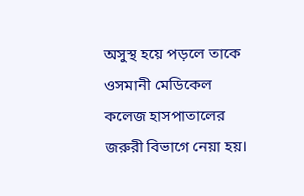অসুস্থ হয়ে পড়লে তাকে ওসমানী মেডিকেল কলেজ হাসপাতালের জরুরী বিভাগে নেয়া হয়।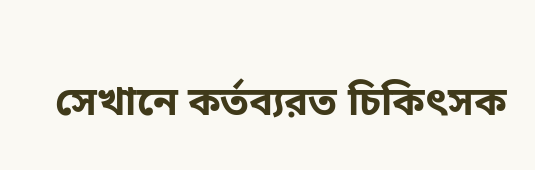সেখানে কর্তব্যরত চিকিৎসক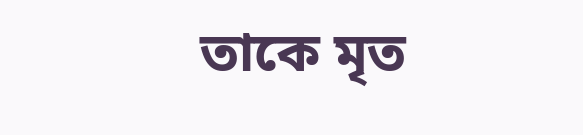তাকে মৃত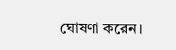ঘোষণা করেন।